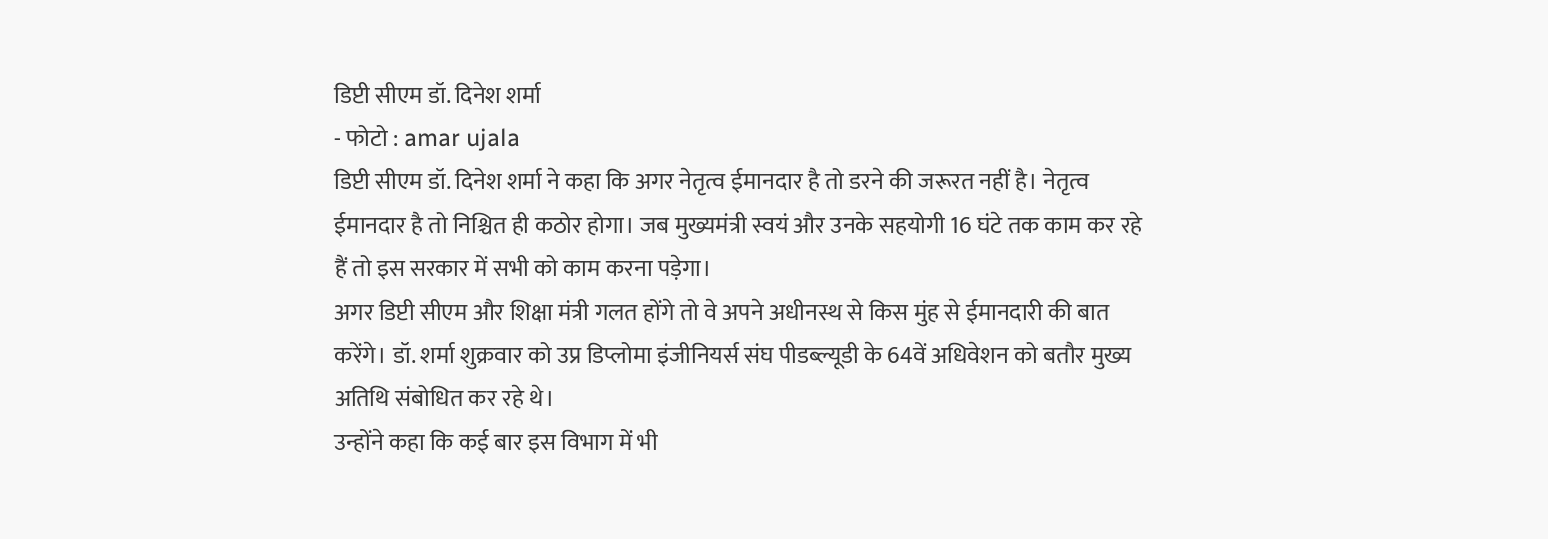डिप्टी सीएम डॉ. दिनेश शर्मा
- फोटो : amar ujala
डिप्टी सीएम डॉ. दिनेश शर्मा ने कहा कि अगर नेतृत्व ईमानदार है तो डरने की जरूरत नहीं है। नेतृत्व ईमानदार है तो निश्चित ही कठोर होगा। जब मुख्यमंत्री स्वयं और उनके सहयोगी 16 घंटे तक काम कर रहे हैं तो इस सरकार में सभी को काम करना पड़ेगा।
अगर डिप्टी सीएम और शिक्षा मंत्री गलत होंगे तो वे अपने अधीनस्थ से किस मुंह से ईमानदारी की बात करेंगे। डॉ. शर्मा शुक्रवार को उप्र डिप्लोमा इंजीनियर्स संघ पीडब्ल्यूडी के 64वें अधिवेशन को बतौर मुख्य अतिथि संबोधित कर रहे थे।
उन्होंने कहा कि कई बार इस विभाग में भी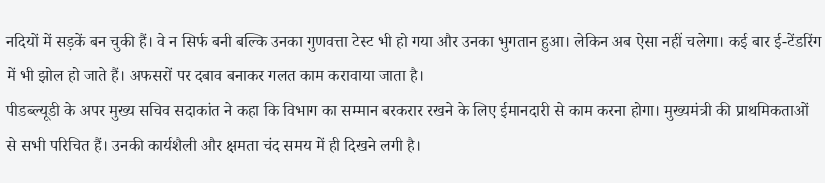नदियों में सड़कें बन चुकी हैं। वे न सिर्फ बनी बल्कि उनका गुणवत्ता टेस्ट भी हो गया और उनका भुगतान हुआ। लेकिन अब ऐसा नहीं चलेगा। कई बार ई-टेंडरिंग में भी झोल हो जाते हैं। अफसरों पर दबाव बनाकर गलत काम करावाया जाता है।
पीडब्ल्यूडी के अपर मुख्य सचिव सदाकांत ने कहा कि विभाग का सम्मान बरकरार रखने के लिए ईमानदारी से काम करना होगा। मुख्यमंत्री की प्राथमिकताओं से सभी परिचित हैं। उनकी कार्यशैली और क्षमता चंद समय में ही दिखने लगी है।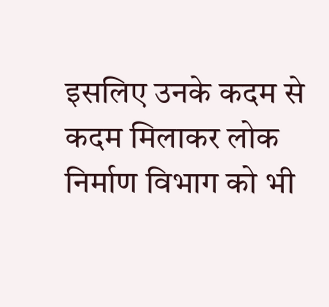इसलिए उनके कदम से कदम मिलाकर लोक निर्माण विभाग को भी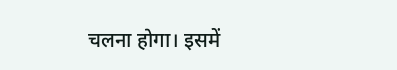चलना होगा। इसमें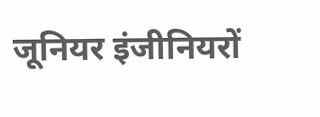जूनियर इंजीनियरों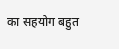का सहयोग बहुत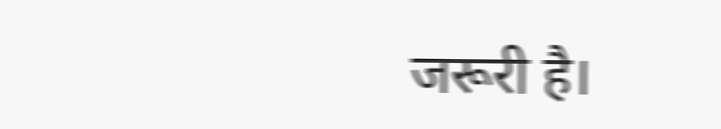जरूरी है।